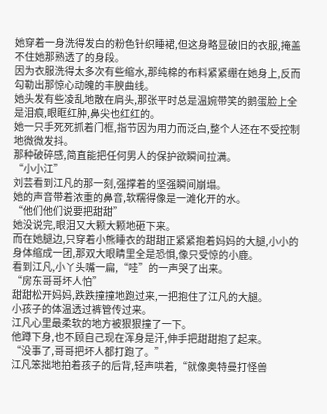她穿着一身洗得发白的粉色针织睡裙,但这身略显破旧的衣服,掩盖不住她那熟透了的身段。
因为衣服洗得太多次有些缩水,那纯棉的布料紧紧绷在她身上,反而勾勒出那惊心动魄的丰腴曲线。
她头发有些凌乱地散在肩头,那张平时总是温婉带笑的鹅蛋脸上全是泪痕,眼眶红肿,鼻尖也红红的。
她一只手死死抓着门框,指节因为用力而泛白,整个人还在不受控制地微微发抖。
那种破碎感,简直能把任何男人的保护欲瞬间拉满。
“小小江”
刘芸看到江凡的那一刻,强撑着的坚强瞬间崩塌。
她的声音带着浓重的鼻音,软糯得像是一滩化开的水。
“他们他们说要把甜甜”
她没说完,眼泪又大颗大颗地砸下来。
而在她腿边,只穿着小熊睡衣的甜甜正紧紧抱着妈妈的大腿,小小的身体缩成一团,那双大眼睛里全是恐惧,像只受惊的小鹿。
看到江凡,小丫头嘴一扁,“哇”的一声哭了出来。
“房东哥哥坏人怕”
甜甜松开妈妈,跌跌撞撞地跑过来,一把抱住了江凡的大腿。
小孩子的体温透过裤管传过来。
江凡心里最柔软的地方被狠狠撞了一下。
他蹲下身,也不顾自己现在浑身是汗,伸手把甜甜抱了起来。
“没事了,哥哥把坏人都打跑了。”
江凡笨拙地拍着孩子的后背,轻声哄着,“就像奥特曼打怪兽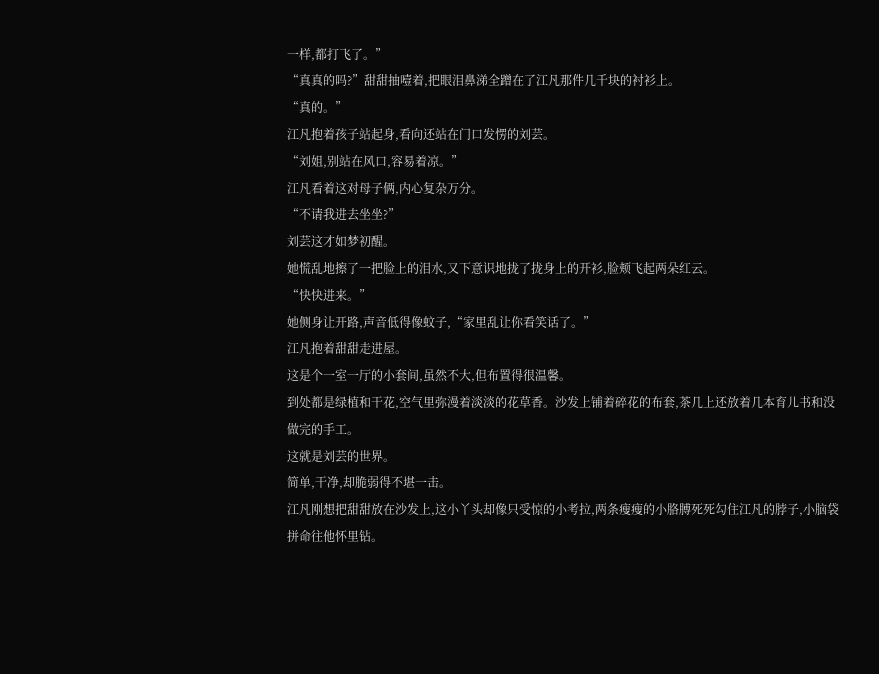一样,都打飞了。”
“真真的吗?”甜甜抽噎着,把眼泪鼻涕全蹭在了江凡那件几千块的衬衫上。
“真的。”
江凡抱着孩子站起身,看向还站在门口发愣的刘芸。
“刘姐,别站在风口,容易着凉。”
江凡看着这对母子俩,内心复杂万分。
“不请我进去坐坐?”
刘芸这才如梦初醒。
她慌乱地擦了一把脸上的泪水,又下意识地拢了拢身上的开衫,脸颊飞起两朵红云。
“快快进来。”
她侧身让开路,声音低得像蚊子,“家里乱让你看笑话了。”
江凡抱着甜甜走进屋。
这是个一室一厅的小套间,虽然不大,但布置得很温馨。
到处都是绿植和干花,空气里弥漫着淡淡的花草香。沙发上铺着碎花的布套,茶几上还放着几本育儿书和没做完的手工。
这就是刘芸的世界。
简单,干净,却脆弱得不堪一击。
江凡刚想把甜甜放在沙发上,这小丫头却像只受惊的小考拉,两条瘦瘦的小胳膊死死勾住江凡的脖子,小脑袋拼命往他怀里钻。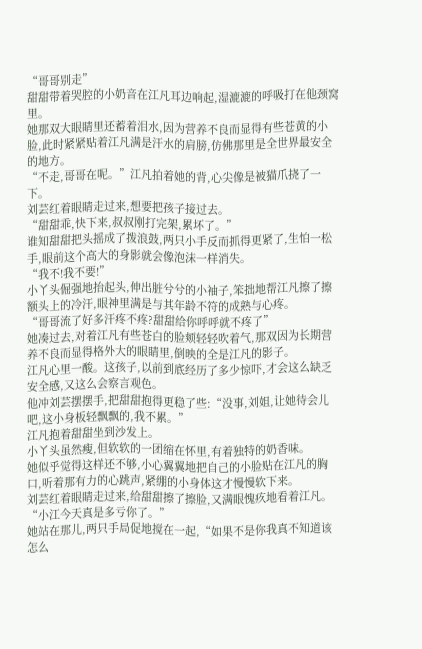“哥哥别走”
甜甜带着哭腔的小奶音在江凡耳边响起,湿漉漉的呼吸打在他颈窝里。
她那双大眼睛里还蓄着泪水,因为营养不良而显得有些苍黄的小脸,此时紧紧贴着江凡满是汗水的肩膀,仿佛那里是全世界最安全的地方。
“不走,哥哥在呢。”江凡拍着她的背,心尖像是被猫爪挠了一下。
刘芸红着眼睛走过来,想要把孩子接过去。
“甜甜乖,快下来,叔叔刚打完架,累坏了。”
谁知甜甜把头摇成了拨浪鼓,两只小手反而抓得更紧了,生怕一松手,眼前这个高大的身影就会像泡沫一样消失。
“我不!我不要!”
小丫头倔强地抬起头,伸出脏兮兮的小袖子,笨拙地帮江凡擦了擦额头上的冷汗,眼神里满是与其年龄不符的成熟与心疼。
“哥哥流了好多汗疼不疼?甜甜给你呼呼就不疼了”
她凑过去,对着江凡有些苍白的脸颊轻轻吹着气,那双因为长期营养不良而显得格外大的眼睛里,倒映的全是江凡的影子。
江凡心里一酸。这孩子,以前到底经历了多少惊吓,才会这么缺乏安全感,又这么会察言观色。
他冲刘芸摆摆手,把甜甜抱得更稳了些:“没事,刘姐,让她待会儿吧,这小身板轻飘飘的,我不累。”
江凡抱着甜甜坐到沙发上。
小丫头虽然瘦,但软软的一团缩在怀里,有着独特的奶香味。
她似乎觉得这样还不够,小心翼翼地把自己的小脸贴在江凡的胸口,听着那有力的心跳声,紧绷的小身体这才慢慢软下来。
刘芸红着眼睛走过来,给甜甜擦了擦脸,又满眼愧疚地看着江凡。
“小江今天真是多亏你了。”
她站在那儿,两只手局促地搅在一起,“如果不是你我真不知道该怎么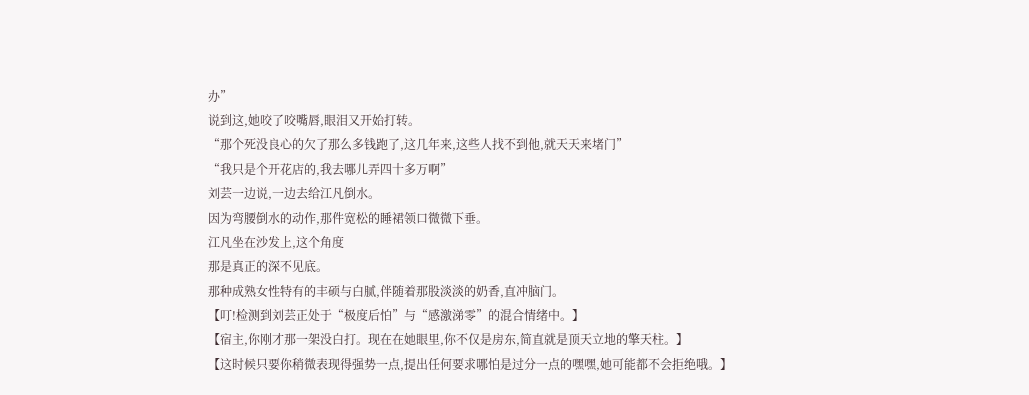办”
说到这,她咬了咬嘴唇,眼泪又开始打转。
“那个死没良心的欠了那么多钱跑了,这几年来,这些人找不到他,就天天来堵门”
“我只是个开花店的,我去哪儿弄四十多万啊”
刘芸一边说,一边去给江凡倒水。
因为弯腰倒水的动作,那件宽松的睡裙领口微微下垂。
江凡坐在沙发上,这个角度
那是真正的深不见底。
那种成熟女性特有的丰硕与白腻,伴随着那股淡淡的奶香,直冲脑门。
【叮!检测到刘芸正处于“极度后怕”与“感激涕零”的混合情绪中。】
【宿主,你刚才那一架没白打。现在在她眼里,你不仅是房东,简直就是顶天立地的擎天柱。】
【这时候只要你稍微表现得强势一点,提出任何要求哪怕是过分一点的嘿嘿,她可能都不会拒绝哦。】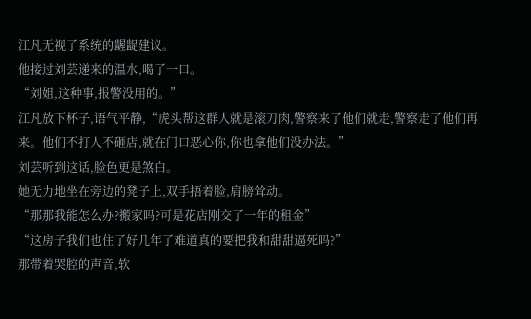江凡无视了系统的龌龊建议。
他接过刘芸递来的温水,喝了一口。
“刘姐,这种事,报警没用的。”
江凡放下杯子,语气平静,“虎头帮这群人就是滚刀肉,警察来了他们就走,警察走了他们再来。他们不打人不砸店,就在门口恶心你,你也拿他们没办法。”
刘芸听到这话,脸色更是煞白。
她无力地坐在旁边的凳子上,双手捂着脸,肩膀耸动。
“那那我能怎么办?搬家吗?可是花店刚交了一年的租金”
“这房子我们也住了好几年了难道真的要把我和甜甜逼死吗?”
那带着哭腔的声音,软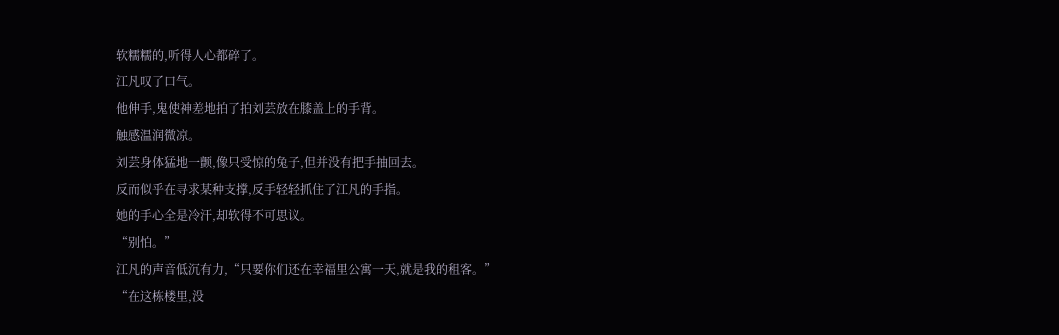软糯糯的,听得人心都碎了。
江凡叹了口气。
他伸手,鬼使神差地拍了拍刘芸放在膝盖上的手背。
触感温润微凉。
刘芸身体猛地一颤,像只受惊的兔子,但并没有把手抽回去。
反而似乎在寻求某种支撑,反手轻轻抓住了江凡的手指。
她的手心全是冷汗,却软得不可思议。
“别怕。”
江凡的声音低沉有力,“只要你们还在幸福里公寓一天,就是我的租客。”
“在这栋楼里,没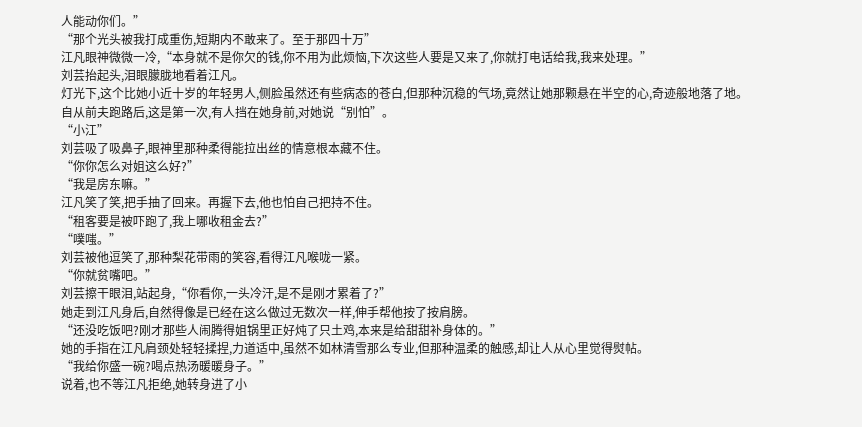人能动你们。”
“那个光头被我打成重伤,短期内不敢来了。至于那四十万”
江凡眼神微微一冷,“本身就不是你欠的钱,你不用为此烦恼,下次这些人要是又来了,你就打电话给我,我来处理。”
刘芸抬起头,泪眼朦胧地看着江凡。
灯光下,这个比她小近十岁的年轻男人,侧脸虽然还有些病态的苍白,但那种沉稳的气场,竟然让她那颗悬在半空的心,奇迹般地落了地。
自从前夫跑路后,这是第一次,有人挡在她身前,对她说“别怕”。
“小江”
刘芸吸了吸鼻子,眼神里那种柔得能拉出丝的情意根本藏不住。
“你你怎么对姐这么好?”
“我是房东嘛。”
江凡笑了笑,把手抽了回来。再握下去,他也怕自己把持不住。
“租客要是被吓跑了,我上哪收租金去?”
“噗嗤。”
刘芸被他逗笑了,那种梨花带雨的笑容,看得江凡喉咙一紧。
“你就贫嘴吧。”
刘芸擦干眼泪,站起身,“你看你,一头冷汗,是不是刚才累着了?”
她走到江凡身后,自然得像是已经在这么做过无数次一样,伸手帮他按了按肩膀。
“还没吃饭吧?刚才那些人闹腾得姐锅里正好炖了只土鸡,本来是给甜甜补身体的。”
她的手指在江凡肩颈处轻轻揉捏,力道适中,虽然不如林清雪那么专业,但那种温柔的触感,却让人从心里觉得熨帖。
“我给你盛一碗?喝点热汤暖暖身子。”
说着,也不等江凡拒绝,她转身进了小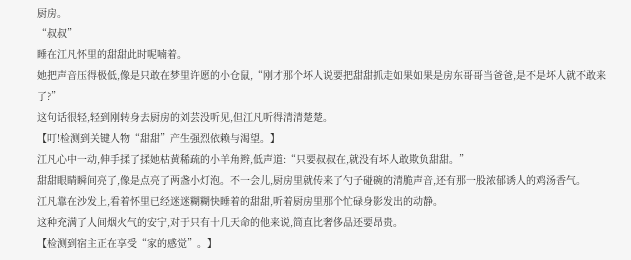厨房。
“叔叔”
睡在江凡怀里的甜甜此时呢喃着。
她把声音压得极低,像是只敢在梦里许愿的小仓鼠,“刚才那个坏人说要把甜甜抓走如果如果是房东哥哥当爸爸,是不是坏人就不敢来了?”
这句话很轻,轻到刚转身去厨房的刘芸没听见,但江凡听得清清楚楚。
【叮!检测到关键人物“甜甜”产生强烈依赖与渴望。】
江凡心中一动,伸手揉了揉她枯黄稀疏的小羊角辫,低声道:“只要叔叔在,就没有坏人敢欺负甜甜。”
甜甜眼睛瞬间亮了,像是点亮了两盏小灯泡。不一会儿,厨房里就传来了勺子碰碗的清脆声音,还有那一股浓郁诱人的鸡汤香气。
江凡靠在沙发上,看着怀里已经迷迷糊糊快睡着的甜甜,听着厨房里那个忙碌身影发出的动静。
这种充满了人间烟火气的安宁,对于只有十几天命的他来说,简直比奢侈品还要昂贵。
【检测到宿主正在享受“家的感觉”。】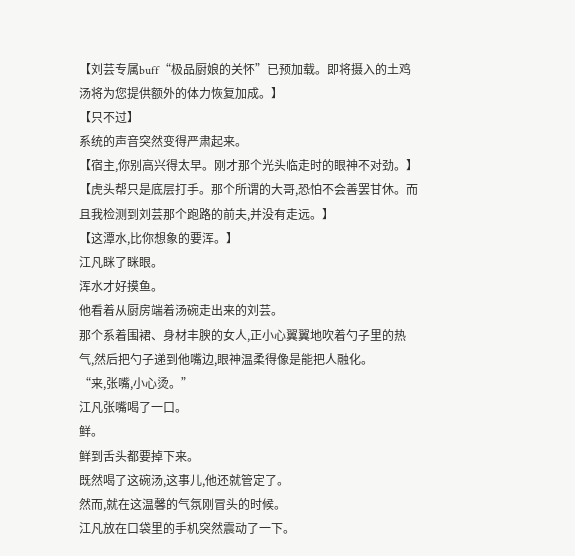【刘芸专属buff“极品厨娘的关怀”已预加载。即将摄入的土鸡汤将为您提供额外的体力恢复加成。】
【只不过】
系统的声音突然变得严肃起来。
【宿主,你别高兴得太早。刚才那个光头临走时的眼神不对劲。】
【虎头帮只是底层打手。那个所谓的大哥,恐怕不会善罢甘休。而且我检测到刘芸那个跑路的前夫,并没有走远。】
【这潭水,比你想象的要浑。】
江凡眯了眯眼。
浑水才好摸鱼。
他看着从厨房端着汤碗走出来的刘芸。
那个系着围裙、身材丰腴的女人,正小心翼翼地吹着勺子里的热气,然后把勺子递到他嘴边,眼神温柔得像是能把人融化。
“来,张嘴,小心烫。”
江凡张嘴喝了一口。
鲜。
鲜到舌头都要掉下来。
既然喝了这碗汤,这事儿,他还就管定了。
然而,就在这温馨的气氛刚冒头的时候。
江凡放在口袋里的手机突然震动了一下。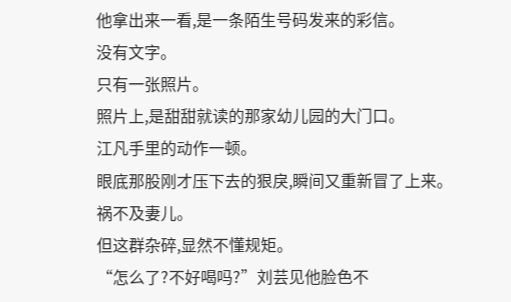他拿出来一看,是一条陌生号码发来的彩信。
没有文字。
只有一张照片。
照片上,是甜甜就读的那家幼儿园的大门口。
江凡手里的动作一顿。
眼底那股刚才压下去的狠戾,瞬间又重新冒了上来。
祸不及妻儿。
但这群杂碎,显然不懂规矩。
“怎么了?不好喝吗?”刘芸见他脸色不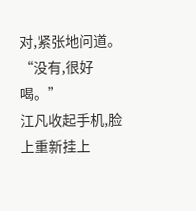对,紧张地问道。
“没有,很好喝。”
江凡收起手机,脸上重新挂上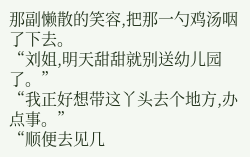那副懒散的笑容,把那一勺鸡汤咽了下去。
“刘姐,明天甜甜就别送幼儿园了。”
“我正好想带这丫头去个地方,办点事。”
“顺便去见几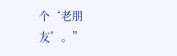个‘老朋友’。”